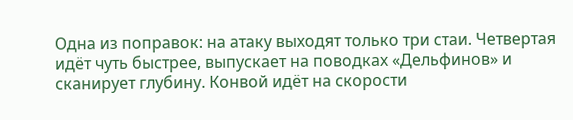Одна из поправок: на атаку выходят только три стаи. Четвертая идёт чуть быстрее, выпускает на поводках «Дельфинов» и сканирует глубину. Конвой идёт на скорости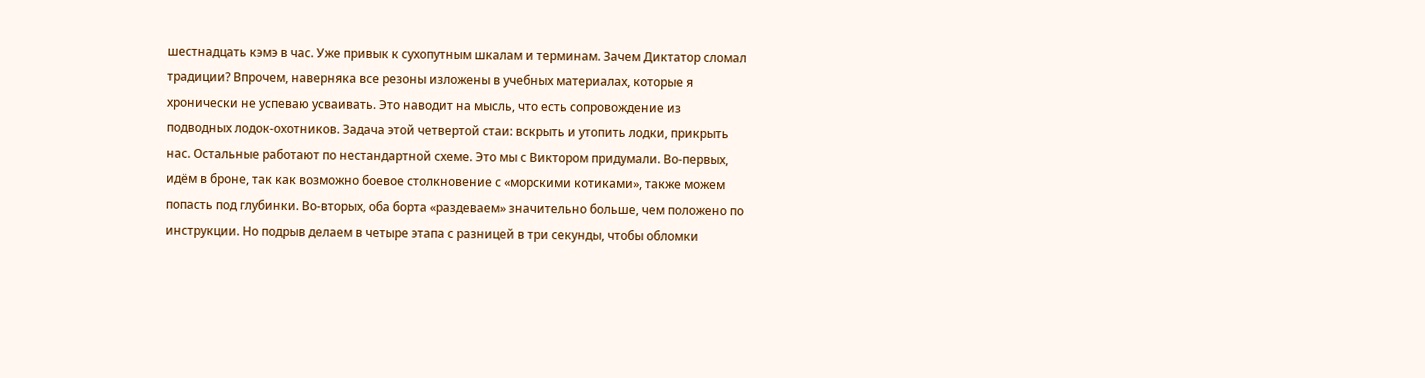шестнадцать кэмэ в час. Уже привык к сухопутным шкалам и терминам. Зачем Диктатор сломал традиции? Впрочем, наверняка все резоны изложены в учебных материалах, которые я хронически не успеваю усваивать. Это наводит на мысль, что есть сопровождение из подводных лодок-охотников. Задача этой четвертой стаи: вскрыть и утопить лодки, прикрыть нас. Остальные работают по нестандартной схеме. Это мы с Виктором придумали. Во-первых, идём в броне, так как возможно боевое столкновение с «морскими котиками», также можем попасть под глубинки. Во-вторых, оба борта «раздеваем» значительно больше, чем положено по инструкции. Но подрыв делаем в четыре этапа с разницей в три секунды, чтобы обломки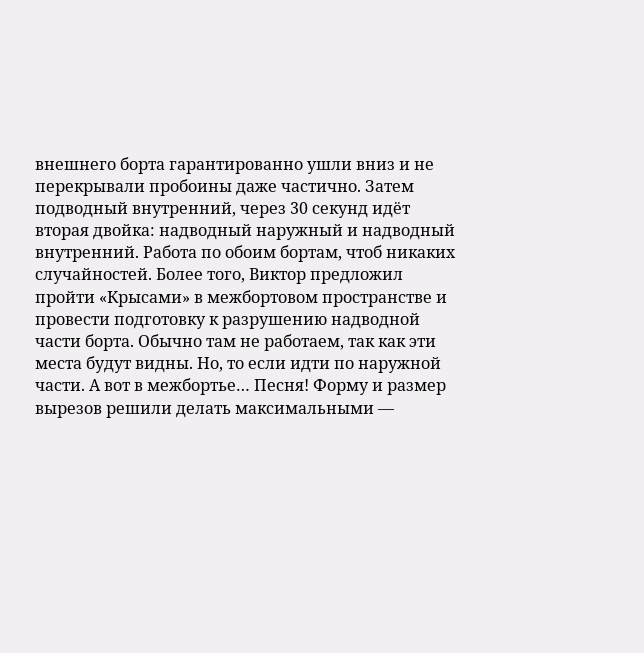внешнего борта гарантированно ушли вниз и не перекрывали пробоины даже частично. Затем подводный внутренний, через 30 секунд идёт вторая двойка: надводный наружный и надводный внутренний. Работа по обоим бортам, чтоб никаких случайностей. Более того, Виктор предложил пройти «Крысами» в межбортовом пространстве и провести подготовку к разрушению надводной части борта. Обычно там не работаем, так как эти места будут видны. Но, то если идти по наружной части. А вот в межбортье… Песня! Форму и размер вырезов решили делать максимальными —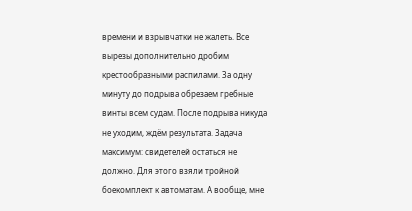времени и взрывчатки не жалеть. Все вырезы дополнительно дробим крестообразными распилами. За одну минуту до подрыва обрезаем гребные винты всем судам. После подрыва никуда не уходим, ждём результата. Задача максимум: свидетелей остаться не должно. Для этого взяли тройной боекомплект к автоматам. А вообще, мне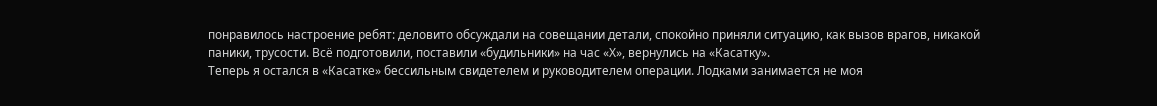понравилось настроение ребят: деловито обсуждали на совещании детали, спокойно приняли ситуацию, как вызов врагов, никакой паники, трусости. Всё подготовили, поставили «будильники» на час «Х», вернулись на «Касатку».
Теперь я остался в «Касатке» бессильным свидетелем и руководителем операции. Лодками занимается не моя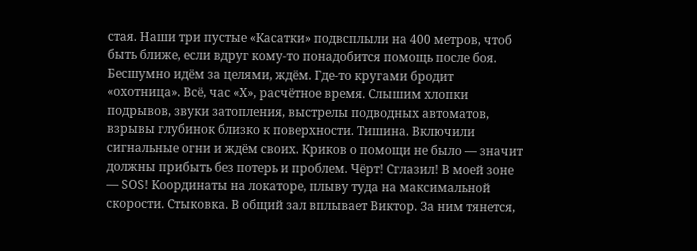стая. Наши три пустые «Касатки» подвсплыли на 400 метров, чтоб быть ближе, если вдруг кому-то понадобится помощь после боя. Бесшумно идём за целями, ждём. Где-то кругами бродит «охотница». Всё, час «Х», расчётное время. Слышим хлопки подрывов, звуки затопления, выстрелы подводных автоматов, взрывы глубинок близко к поверхности. Тишина. Включили сигнальные огни и ждём своих. Криков о помощи не было — значит должны прибыть без потерь и проблем. Чёрт! Сглазил! В моей зоне — SOS! Координаты на локаторе, плыву туда на максимальной скорости. Стыковка. В общий зал вплывает Виктор. За ним тянется,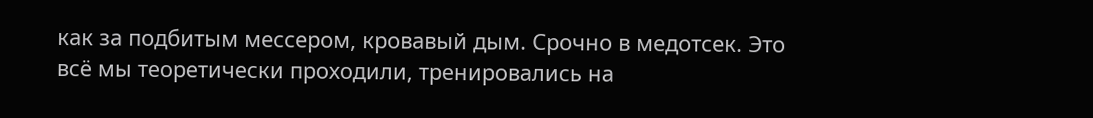как за подбитым мессером, кровавый дым. Срочно в медотсек. Это всё мы теоретически проходили, тренировались на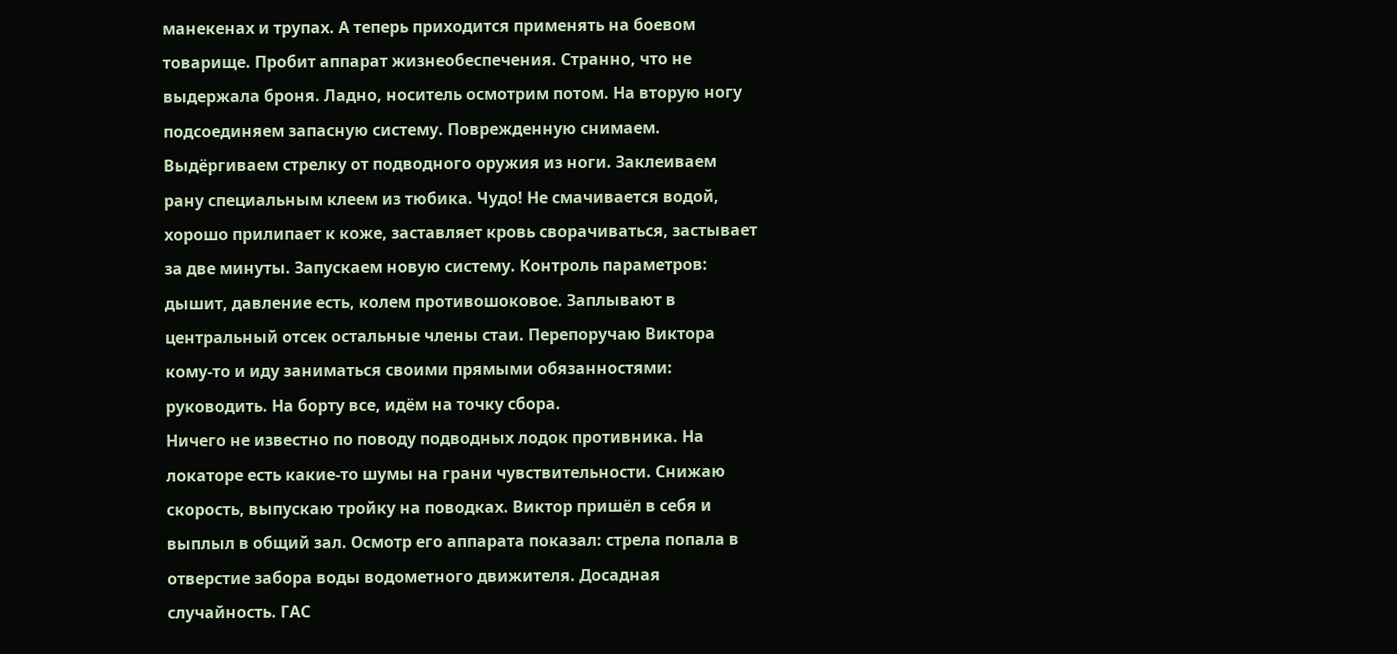манекенах и трупах. А теперь приходится применять на боевом товарище. Пробит аппарат жизнеобеспечения. Странно, что не выдержала броня. Ладно, носитель осмотрим потом. На вторую ногу подсоединяем запасную систему. Поврежденную снимаем. Выдёргиваем стрелку от подводного оружия из ноги. Заклеиваем рану специальным клеем из тюбика. Чудо! Не смачивается водой, хорошо прилипает к коже, заставляет кровь сворачиваться, застывает за две минуты. Запускаем новую систему. Контроль параметров: дышит, давление есть, колем противошоковое. Заплывают в центральный отсек остальные члены стаи. Перепоручаю Виктора кому-то и иду заниматься своими прямыми обязанностями: руководить. На борту все, идём на точку сбора.
Ничего не известно по поводу подводных лодок противника. На локаторе есть какие-то шумы на грани чувствительности. Снижаю скорость, выпускаю тройку на поводках. Виктор пришёл в себя и выплыл в общий зал. Осмотр его аппарата показал: стрела попала в отверстие забора воды водометного движителя. Досадная случайность. ГАС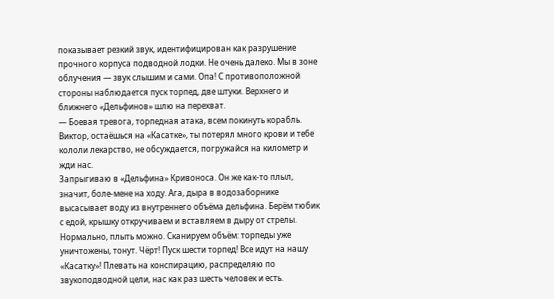показывает резкий звук, идентифицирован как разрушение прочного корпуса подводной лодки. Не очень далеко. Мы в зоне облучения — звук слышим и сами. Опа! С противоположной стороны наблюдается пуск торпед, две штуки. Верхнего и ближнего «Дельфинов» шлю на перехват.
— Боевая тревога, торпедная атака, всем покинуть корабль. Виктор, остаёшься на «Касатке», ты потерял много крови и тебе кололи лекарство, не обсуждается, погружайся на километр и жди нас.
Запрыгиваю в «Дельфина» Кривоноса. Он же как-то плыл, значит, боле-мене на ходу. Ага, дыра в водозаборнике высасывает воду из внутреннего объёма дельфина. Берём тюбик с едой, крышку откручиваем и вставляем в дыру от стрелы. Нормально, плыть можно. Сканируем объём: торпеды уже уничтожены, тонут. Чёрт! Пуск шести торпед! Все идут на нашу «Касатку»! Плевать на конспирацию, распределяю по звукоподводной цели, нас как раз шесть человек и есть.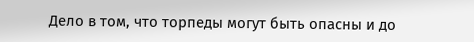Дело в том, что торпеды могут быть опасны и до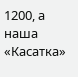1200, а наша «Касатка»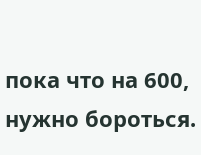пока что на 600, нужно бороться.